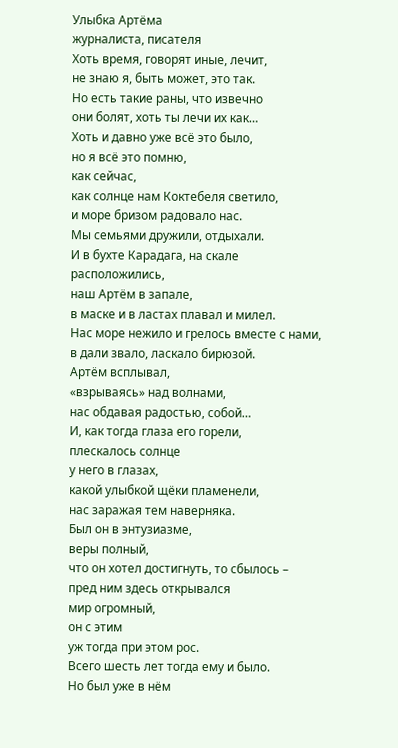Улыбка Артёма
журналиста, писателя
Хоть время, говорят иные, лечит,
не знаю я, быть может, это так.
Но есть такие раны, что извечно
они болят, хоть ты лечи их как…
Хоть и давно уже всё это было,
но я всё это помню,
как сейчас,
как солнце нам Коктебеля светило,
и море бризом радовало нас.
Мы семьями дружили, отдыхали.
И в бухте Карадага, на скале
расположились,
наш Артём в запале,
в маске и в ластах плавал и милел.
Нас море нежило и грелось вместе с нами,
в дали звало, ласкало бирюзой.
Артём всплывал,
«взрываясь» над волнами,
нас обдавая радостью, собой…
И, как тогда глаза его горели,
плескалось солнце
у него в глазах,
какой улыбкой щёки пламенели,
нас заражая тем наверняка.
Был он в энтузиазме,
веры полный,
что он хотел достигнуть, то сбылось –
пред ним здесь открывался
мир огромный,
он с этим
уж тогда при этом рос.
Всего шесть лет тогда ему и было.
Но был уже в нём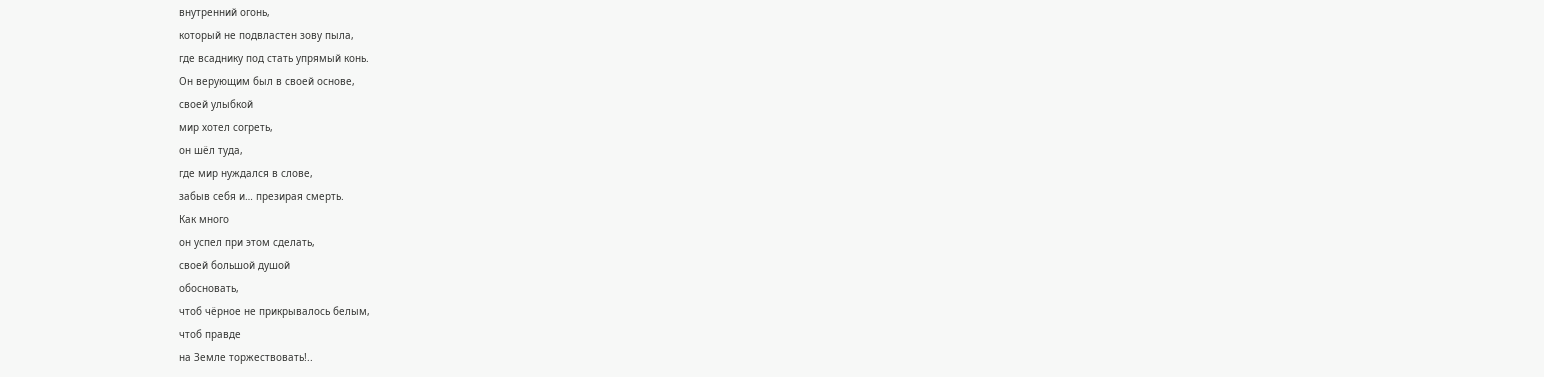внутренний огонь,
который не подвластен зову пыла,
где всаднику под стать упрямый конь.
Он верующим был в своей основе,
своей улыбкой
мир хотел согреть,
он шёл туда,
где мир нуждался в слове,
забыв себя и… презирая смерть.
Как много
он успел при этом сделать,
своей большой душой
обосновать,
чтоб чёрное не прикрывалось белым,
чтоб правде
на Земле торжествовать!..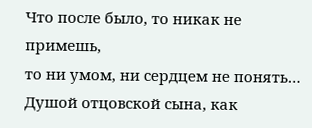Что после было, то никак не примешь,
то ни умом, ни сердцем не понять…
Душой отцовской сына, как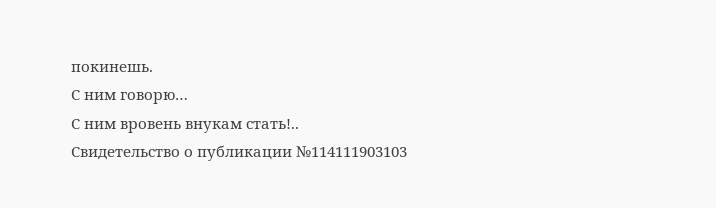покинешь.
С ним говорю…
С ним вровень внукам стать!..
Свидетельство о публикации №114111903103